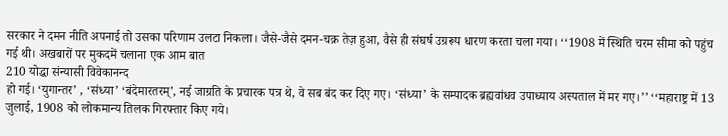सरकार ने दमन नीति अपनाई तो उसका परिणाम उलटा निकला। जैसे-जैसे दमन-चक्र तेज़ हुआ, वैसे ही संघर्ष उग्ररूप धारण करता चला गया। ‘‘1908 में स्थिति चरम सीमा को पहुंच गई थी। अखबारों पर मुकदमें चलाना एक आम बात
210 योद्धा संन्यासी विवेकानन्द
हो गई। ‘युगान्तर’ , ‘संध्या’ ‘बंदेमारतरम्’, नई जाग्रति के प्रचारक पत्र थे, वे सब बंद कर दिए गए। ‘संध्या’ के सम्पादक ब्रह्यवांधव उपाध्याय अस्पताल में मर गए।’’ ‘‘महाराष्ट्र में 13 जुलाई, 1908 को लोकमान्य तिलक गिरफ्तार किए गये।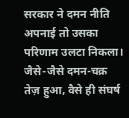सरकार ने दमन नीति अपनाई तो उसका परिणाम उलटा निकला। जैसे-जैसे दमन-चक्र तेज़ हुआ, वैसे ही संघर्ष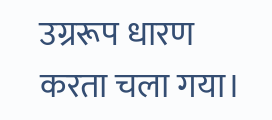उग्ररूप धारण करता चला गया।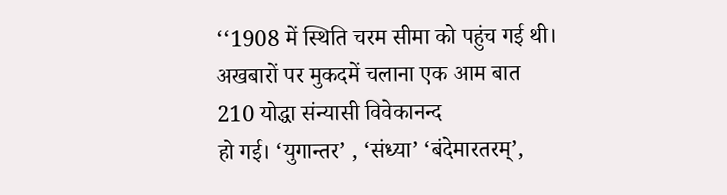‘‘1908 में स्थिति चरम सीमा को पहुंच गई थी। अखबारों पर मुकदमें चलाना एक आम बात
210 योद्धा संन्यासी विवेकानन्द
हो गई। ‘युगान्तर’ , ‘संध्या’ ‘बंदेमारतरम्’,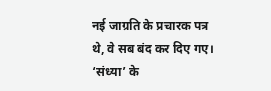नई जाग्रति के प्रचारक पत्र थे, वे सब बंद कर दिए गए। ‘संध्या’ के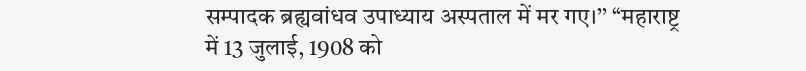सम्पादक ब्रह्यवांधव उपाध्याय अस्पताल में मर गए।’’ ‘‘महाराष्ट्र में 13 जुलाई, 1908 को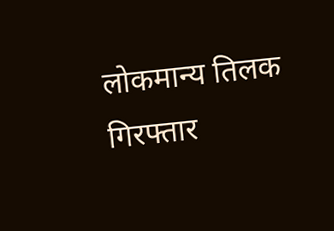लोकमान्य तिलक गिरफ्तार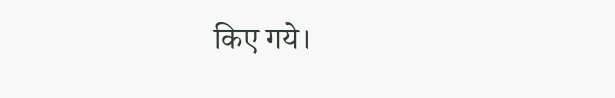किए गये।